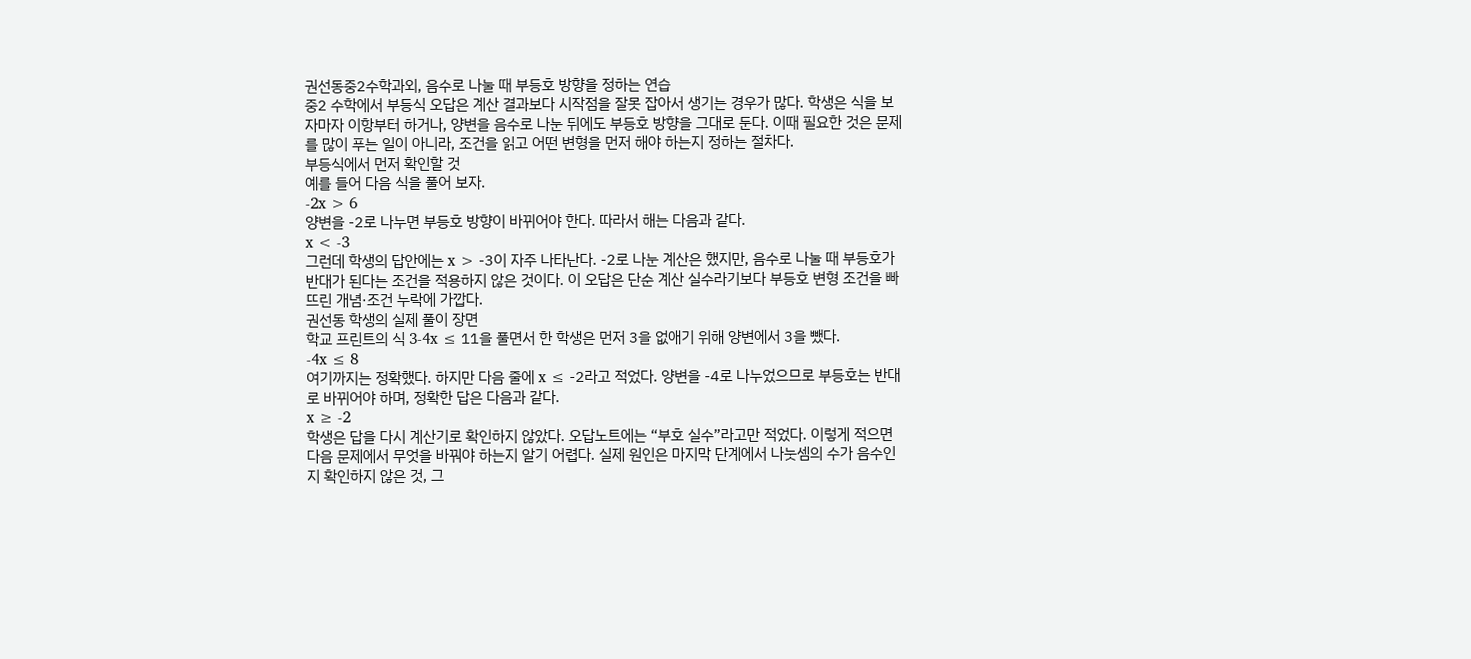권선동중2수학과외, 음수로 나눌 때 부등호 방향을 정하는 연습
중2 수학에서 부등식 오답은 계산 결과보다 시작점을 잘못 잡아서 생기는 경우가 많다. 학생은 식을 보자마자 이항부터 하거나, 양변을 음수로 나눈 뒤에도 부등호 방향을 그대로 둔다. 이때 필요한 것은 문제를 많이 푸는 일이 아니라, 조건을 읽고 어떤 변형을 먼저 해야 하는지 정하는 절차다.
부등식에서 먼저 확인할 것
예를 들어 다음 식을 풀어 보자.
-2x > 6
양변을 -2로 나누면 부등호 방향이 바뀌어야 한다. 따라서 해는 다음과 같다.
x < -3
그런데 학생의 답안에는 x > -3이 자주 나타난다. -2로 나눈 계산은 했지만, 음수로 나눌 때 부등호가 반대가 된다는 조건을 적용하지 않은 것이다. 이 오답은 단순 계산 실수라기보다 부등호 변형 조건을 빠뜨린 개념·조건 누락에 가깝다.
권선동 학생의 실제 풀이 장면
학교 프린트의 식 3-4x ≤ 11을 풀면서 한 학생은 먼저 3을 없애기 위해 양변에서 3을 뺐다.
-4x ≤ 8
여기까지는 정확했다. 하지만 다음 줄에 x ≤ -2라고 적었다. 양변을 -4로 나누었으므로 부등호는 반대로 바뀌어야 하며, 정확한 답은 다음과 같다.
x ≥ -2
학생은 답을 다시 계산기로 확인하지 않았다. 오답노트에는 “부호 실수”라고만 적었다. 이렇게 적으면 다음 문제에서 무엇을 바꿔야 하는지 알기 어렵다. 실제 원인은 마지막 단계에서 나눗셈의 수가 음수인지 확인하지 않은 것, 그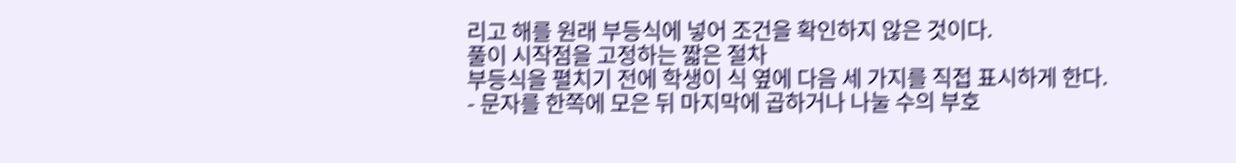리고 해를 원래 부등식에 넣어 조건을 확인하지 않은 것이다.
풀이 시작점을 고정하는 짧은 절차
부등식을 펼치기 전에 학생이 식 옆에 다음 세 가지를 직접 표시하게 한다.
- 문자를 한쪽에 모은 뒤 마지막에 곱하거나 나눌 수의 부호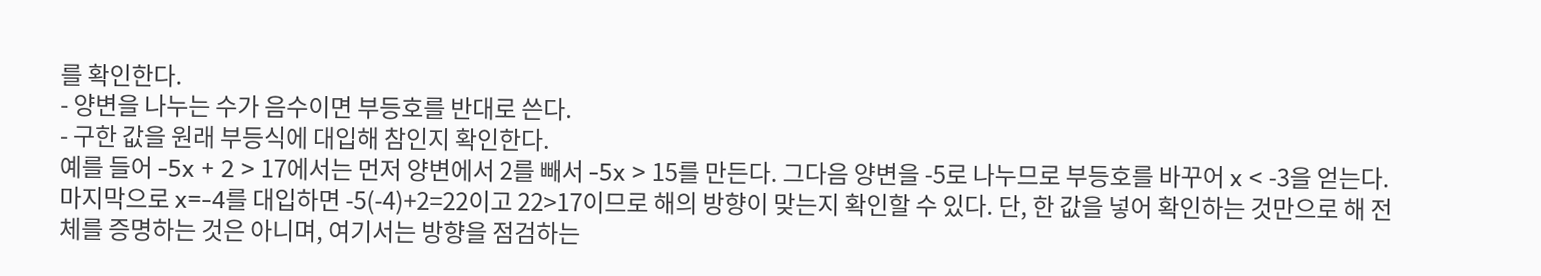를 확인한다.
- 양변을 나누는 수가 음수이면 부등호를 반대로 쓴다.
- 구한 값을 원래 부등식에 대입해 참인지 확인한다.
예를 들어 -5x + 2 > 17에서는 먼저 양변에서 2를 빼서 -5x > 15를 만든다. 그다음 양변을 -5로 나누므로 부등호를 바꾸어 x < -3을 얻는다. 마지막으로 x=-4를 대입하면 -5(-4)+2=22이고 22>17이므로 해의 방향이 맞는지 확인할 수 있다. 단, 한 값을 넣어 확인하는 것만으로 해 전체를 증명하는 것은 아니며, 여기서는 방향을 점검하는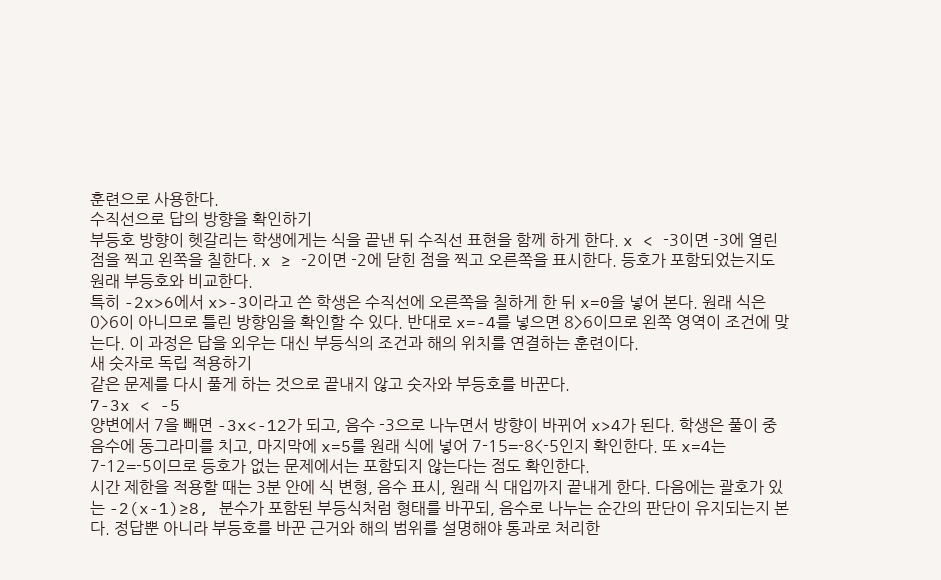훈련으로 사용한다.
수직선으로 답의 방향을 확인하기
부등호 방향이 헷갈리는 학생에게는 식을 끝낸 뒤 수직선 표현을 함께 하게 한다. x < -3이면 -3에 열린 점을 찍고 왼쪽을 칠한다. x ≥ -2이면 -2에 닫힌 점을 찍고 오른쪽을 표시한다. 등호가 포함되었는지도 원래 부등호와 비교한다.
특히 -2x>6에서 x>-3이라고 쓴 학생은 수직선에 오른쪽을 칠하게 한 뒤 x=0을 넣어 본다. 원래 식은 0>6이 아니므로 틀린 방향임을 확인할 수 있다. 반대로 x=-4를 넣으면 8>6이므로 왼쪽 영역이 조건에 맞는다. 이 과정은 답을 외우는 대신 부등식의 조건과 해의 위치를 연결하는 훈련이다.
새 숫자로 독립 적용하기
같은 문제를 다시 풀게 하는 것으로 끝내지 않고 숫자와 부등호를 바꾼다.
7-3x < -5
양변에서 7을 빼면 -3x<-12가 되고, 음수 -3으로 나누면서 방향이 바뀌어 x>4가 된다. 학생은 풀이 중 음수에 동그라미를 치고, 마지막에 x=5를 원래 식에 넣어 7-15=-8<-5인지 확인한다. 또 x=4는 7-12=-5이므로 등호가 없는 문제에서는 포함되지 않는다는 점도 확인한다.
시간 제한을 적용할 때는 3분 안에 식 변형, 음수 표시, 원래 식 대입까지 끝내게 한다. 다음에는 괄호가 있는 -2(x-1)≥8, 분수가 포함된 부등식처럼 형태를 바꾸되, 음수로 나누는 순간의 판단이 유지되는지 본다. 정답뿐 아니라 부등호를 바꾼 근거와 해의 범위를 설명해야 통과로 처리한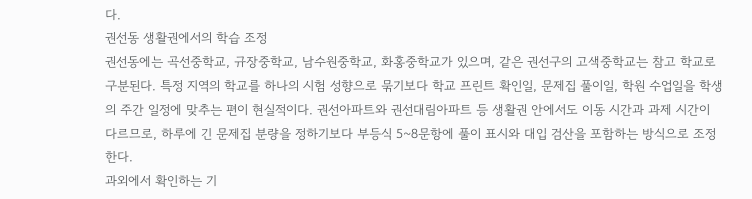다.
권선동 생활권에서의 학습 조정
권선동에는 곡선중학교, 규장중학교, 남수원중학교, 화홍중학교가 있으며, 같은 권선구의 고색중학교는 참고 학교로 구분된다. 특정 지역의 학교를 하나의 시험 성향으로 묶기보다 학교 프린트 확인일, 문제집 풀이일, 학원 수업일을 학생의 주간 일정에 맞추는 편이 현실적이다. 권선아파트와 권선대림아파트 등 생활권 안에서도 이동 시간과 과제 시간이 다르므로, 하루에 긴 문제집 분량을 정하기보다 부등식 5~8문항에 풀이 표시와 대입 검산을 포함하는 방식으로 조정한다.
과외에서 확인하는 기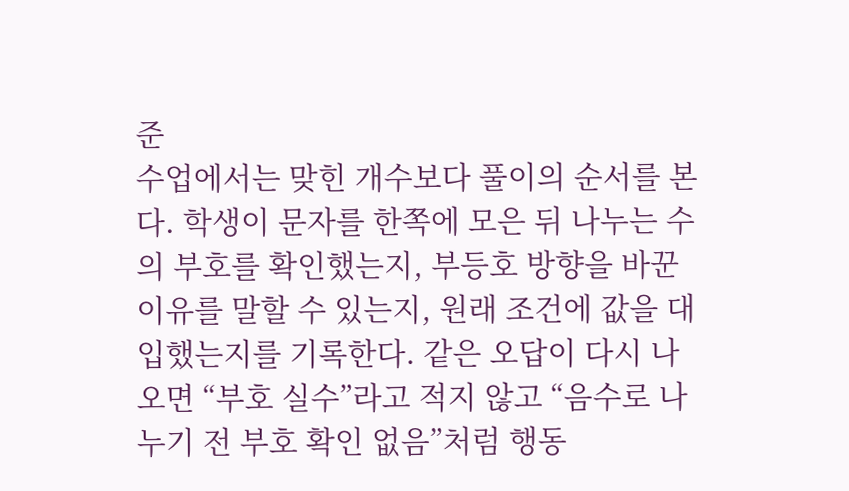준
수업에서는 맞힌 개수보다 풀이의 순서를 본다. 학생이 문자를 한쪽에 모은 뒤 나누는 수의 부호를 확인했는지, 부등호 방향을 바꾼 이유를 말할 수 있는지, 원래 조건에 값을 대입했는지를 기록한다. 같은 오답이 다시 나오면 “부호 실수”라고 적지 않고 “음수로 나누기 전 부호 확인 없음”처럼 행동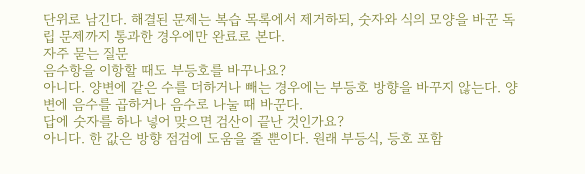단위로 남긴다. 해결된 문제는 복습 목록에서 제거하되, 숫자와 식의 모양을 바꾼 독립 문제까지 통과한 경우에만 완료로 본다.
자주 묻는 질문
음수항을 이항할 때도 부등호를 바꾸나요?
아니다. 양변에 같은 수를 더하거나 빼는 경우에는 부등호 방향을 바꾸지 않는다. 양변에 음수를 곱하거나 음수로 나눌 때 바꾼다.
답에 숫자를 하나 넣어 맞으면 검산이 끝난 것인가요?
아니다. 한 값은 방향 점검에 도움을 줄 뿐이다. 원래 부등식, 등호 포함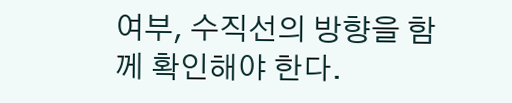여부, 수직선의 방향을 함께 확인해야 한다.